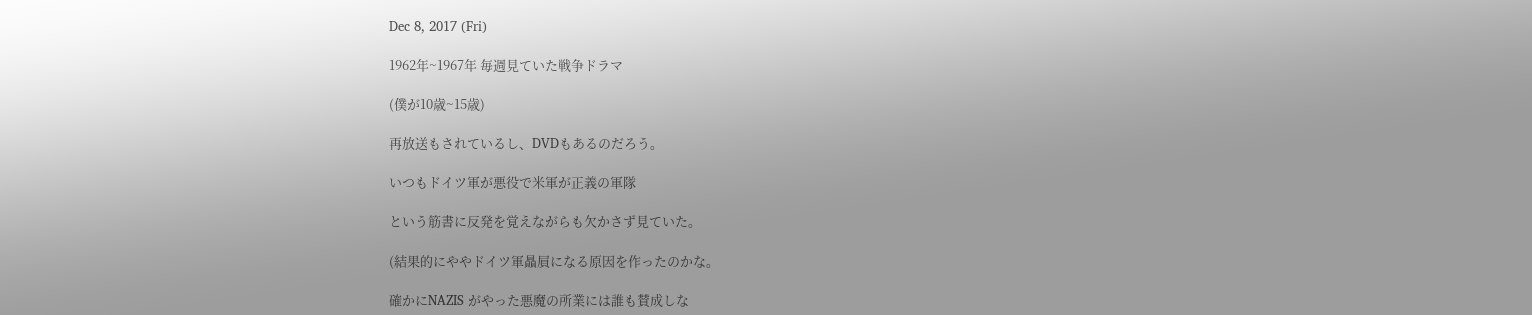Dec 8, 2017 (Fri)

1962年~1967年 毎週見ていた戦争ドラマ

(僕が10歳~15歳)

再放送もされているし、DVDもあるのだろう。

いつもドイツ軍が悪役で米軍が正義の軍隊

という筋書に反発を覚えながらも欠かさず見ていた。

(結果的にややドイツ軍贔屓になる原因を作ったのかな。

確かにNAZIS がやった悪魔の所業には誰も賛成しな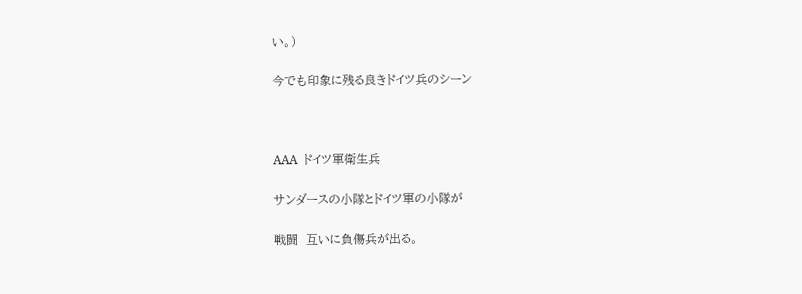い。)

今でも印象に残る良きドイツ兵のシーン



AAA  ドイツ軍衛生兵

サンダースの小隊とドイツ軍の小隊が

戦闘  互いに負傷兵が出る。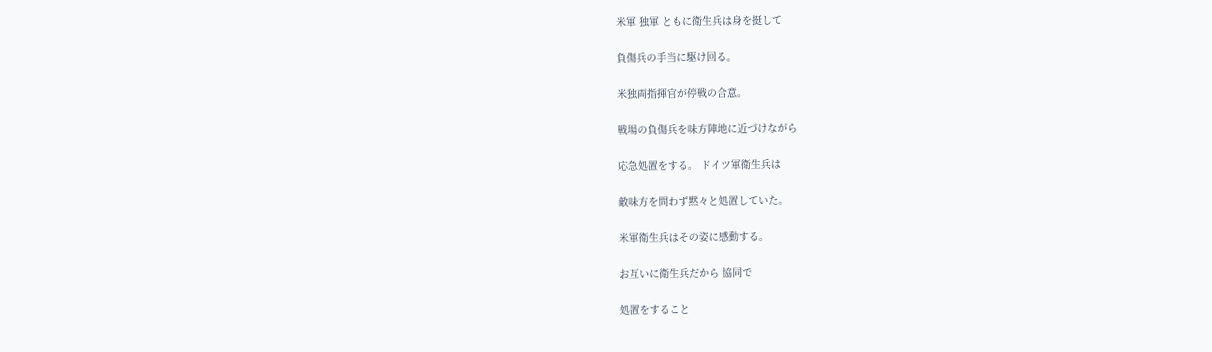米軍 独軍 ともに衛生兵は身を挺して

負傷兵の手当に駆け回る。

米独両指揮官が停戦の合意。

戦場の負傷兵を味方陣地に近づけながら

応急処置をする。 ドイツ軍衛生兵は

敵味方を問わず黙々と処置していた。

米軍衛生兵はその姿に感動する。

お互いに衛生兵だから 協同で

処置をすること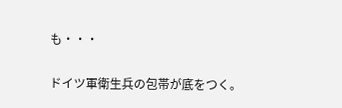も・・・

ドイツ軍衛生兵の包帯が底をつく。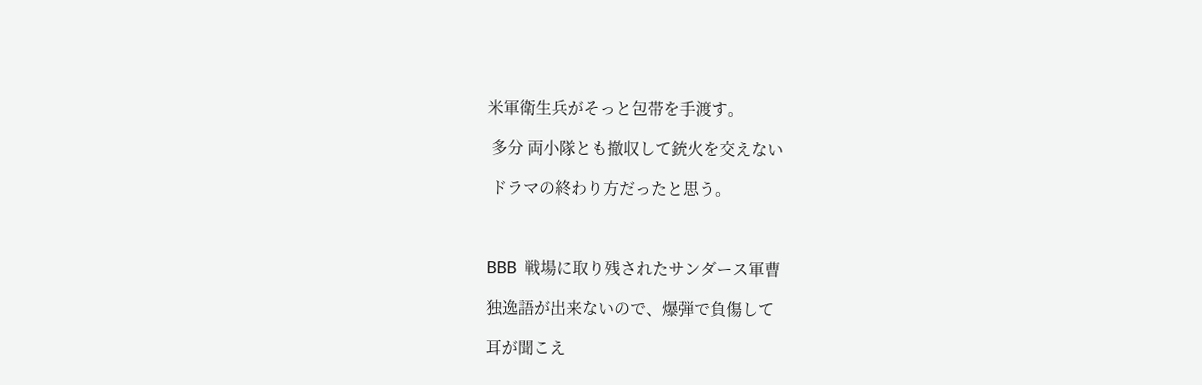米軍衛生兵がそっと包帯を手渡す。

 多分 両小隊とも撤収して銃火を交えない

 ドラマの終わり方だったと思う。



BBB  戦場に取り残されたサンダース軍曹

独逸語が出来ないので、爆弾で負傷して

耳が聞こえ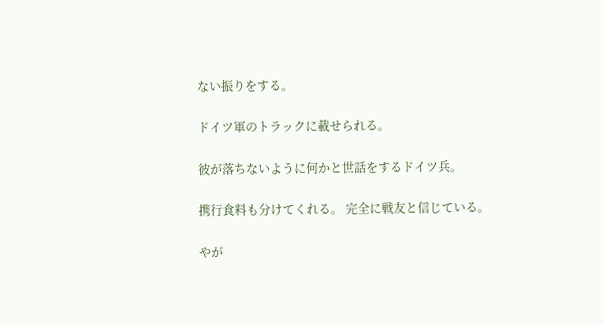ない振りをする。

ドイツ軍のトラックに載せられる。

彼が落ちないように何かと世話をするドイツ兵。

携行食料も分けてくれる。 完全に戦友と信じている。

やが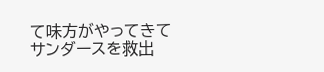て味方がやってきてサンダースを救出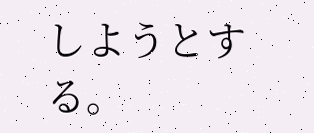しようとする。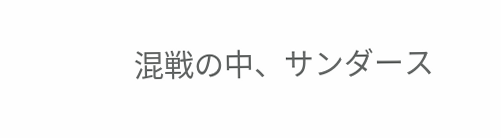混戦の中、サンダース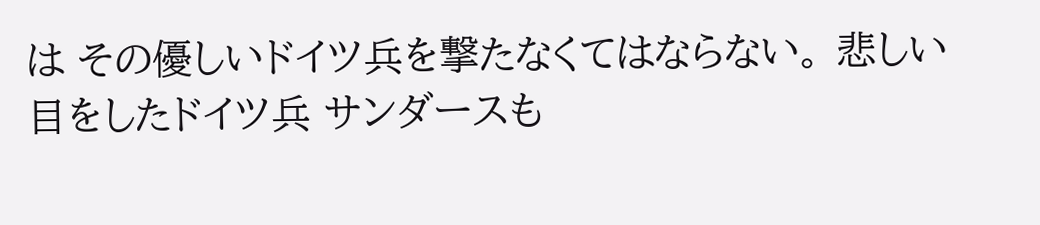は その優しいドイツ兵を撃たなくてはならない。 悲しい目をしたドイツ兵 サンダースも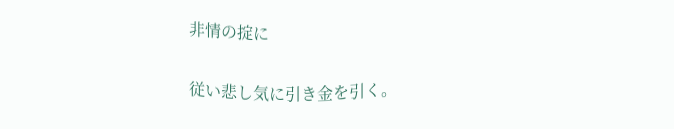非情の掟に

従い悲し気に引き金を引く。